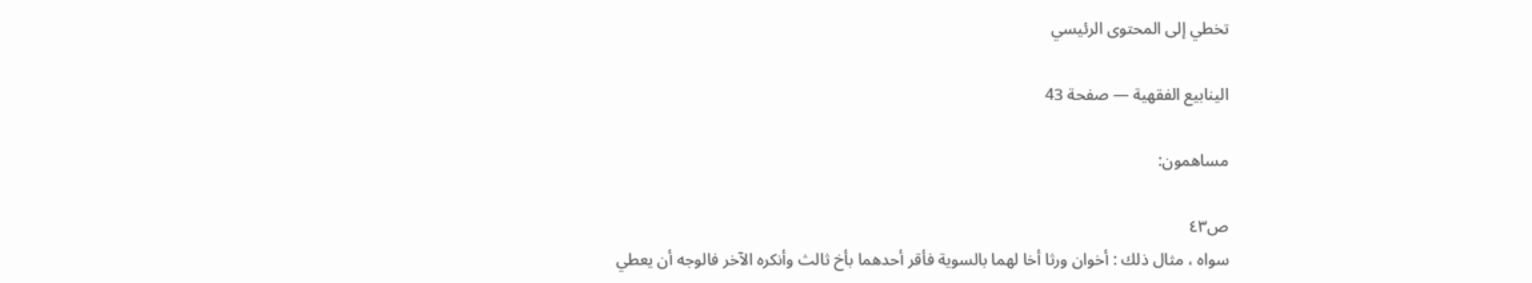تخطي إلى المحتوى الرئيسي

الينابيع الفقهية — صفحة 43

مساهمون:

ص٤٣
سواه ، مثال ذلك : أخوان ورثا أخا لهما بالسوية فأقر أحدهما بأخ ثالث وأنكره الآخر فالوجه أن يعطي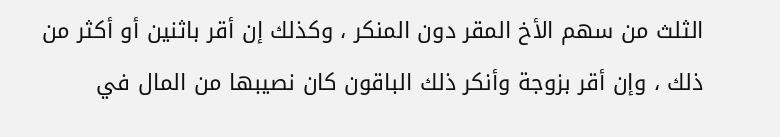الثلث من سهم الأخ المقر دون المنكر ، وكذلك إن أقر باثنين أو أكثر من ذلك ، وإن أقر بزوجة وأنكر ذلك الباقون كان نصيبها من المال في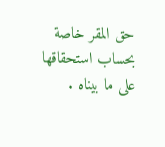حق المقر خاصة بحساب استحقاقها على ما بيناه .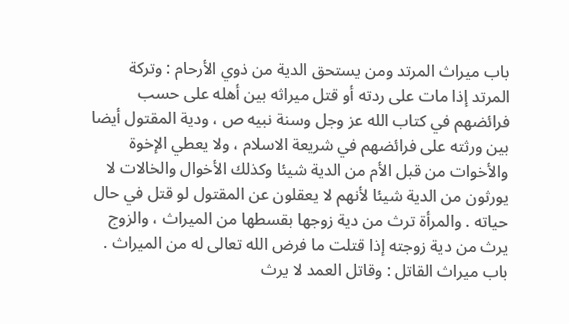باب ميراث المرتد ومن يستحق الدية من ذوي الأرحام : وتركة المرتد إذا مات على ردته أو قتل ميراثه بين أهله على حسب فرائضهم في كتاب الله عز وجل وسنة نبيه ص ، ودية المقتول أيضا بين ورثته على فرائضهم في شريعة الاسلام ، ولا يعطي الإخوة والأخوات من قبل الأم من الدية شيئا وكذلك الأخوال والخالات لا يورثون من الدية شيئا لأنهم لا يعقلون عن المقتول لو قتل في حال حياته . والمرأة ترث من دية زوجها بقسطها من الميراث ، والزوج يرث من دية زوجته إذا قتلت ما فرض الله تعالى له من الميراث . باب ميراث القاتل : وقاتل العمد لا يرث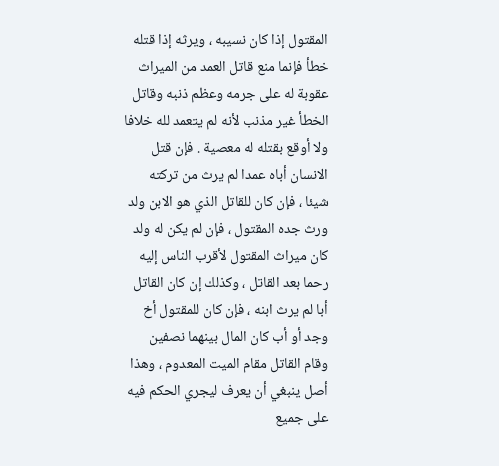المقتول إذا كان نسيبه ، ويرثه إذا قتله خطأ فإنما منع قاتل العمد من الميراث عقوبة له على جرمه وعظم ذنبه وقاتل الخطأ غير مذنب لأنه لم يتعمد لله خلافا ولا أوقع بقتله له معصية . فإن قتل الانسان أباه عمدا لم يرث من تركته شيئا ، فإن كان للقاتل الذي هو الابن ولد ورث جده المقتول ، فإن لم يكن له ولد كان ميراث المقتول لأقرب الناس إليه رحما بعد القاتل ، وكذلك إن كان القاتل أبا لم يرث ابنه ، فإن كان للمقتول أخ وجد أو أب كان المال بينهما نصفين وقام القاتل مقام الميت المعدوم ، وهذا أصل ينبغي أن يعرف ليجري الحكم فيه على جميع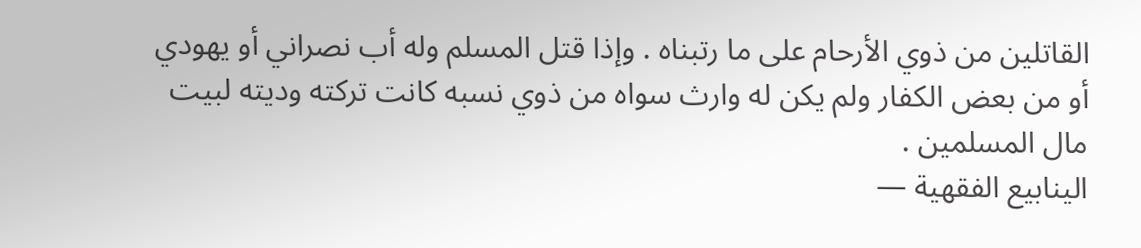القاتلين من ذوي الأرحام على ما رتبناه . وإذا قتل المسلم وله أب نصراني أو يهودي أو من بعض الكفار ولم يكن له وارث سواه من ذوي نسبه كانت تركته وديته لبيت مال المسلمين .
الينابيع الفقهية —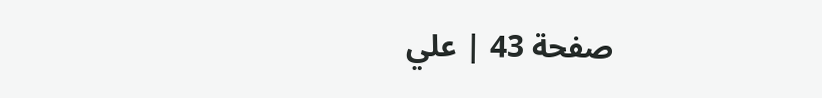صفحة 43 | علي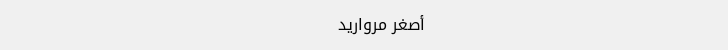أصغر مرواريد